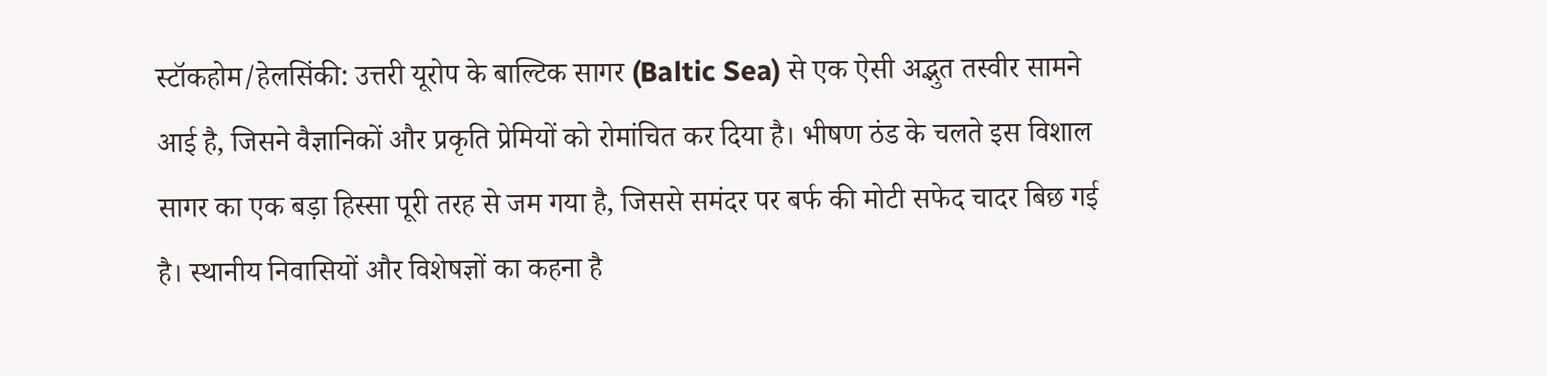स्टॉकहोम/हेलसिंकी: उत्तरी यूरोप के बाल्टिक सागर (Baltic Sea) से एक ऐसी अद्भुत तस्वीर सामने आई है, जिसने वैज्ञानिकों और प्रकृति प्रेमियों को रोमांचित कर दिया है। भीषण ठंड के चलते इस विशाल सागर का एक बड़ा हिस्सा पूरी तरह से जम गया है, जिससे समंदर पर बर्फ की मोटी सफेद चादर बिछ गई है। स्थानीय निवासियों और विशेषज्ञों का कहना है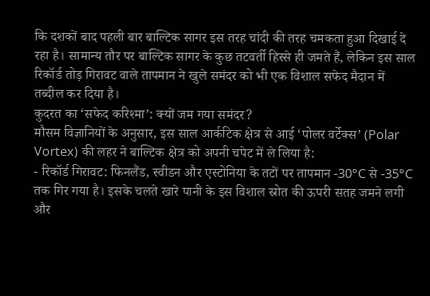कि दशकों बाद पहली बार बाल्टिक सागर इस तरह चांदी की तरह चमकता हुआ दिखाई दे रहा है। सामान्य तौर पर बाल्टिक सागर के कुछ तटवर्ती हिस्से ही जमते हैं, लेकिन इस साल रिकॉर्ड तोड़ गिरावट वाले तापमान ने खुले समंदर को भी एक विशाल सफेद मैदान में तब्दील कर दिया है।
कुदरत का ‘सफेद करिश्मा’: क्यों जम गया समंदर?
मौसम विज्ञानियों के अनुसार, इस साल आर्कटिक क्षेत्र से आई ‘पोलर वर्टेक्स’ (Polar Vortex) की लहर ने बाल्टिक क्षेत्र को अपनी चपेट में ले लिया है:
- रिकॉर्ड गिरावट: फिनलैंड, स्वीडन और एस्टोनिया के तटों पर तापमान -30°C से -35°C तक गिर गया है। इसके चलते खारे पानी के इस विशाल स्रोत की ऊपरी सतह जमने लगी और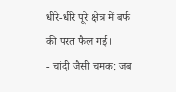धीरे-धीरे पूरे क्षेत्र में बर्फ की परत फैल गई।
- चांदी जैसी चमक: जब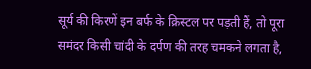सूर्य की किरणें इन बर्फ के क्रिस्टल पर पड़ती हैं, तो पूरा समंदर किसी चांदी के दर्पण की तरह चमकने लगता है,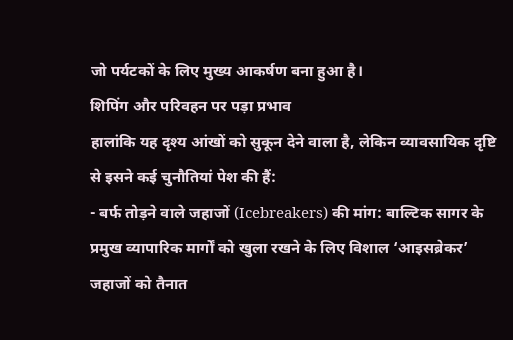जो पर्यटकों के लिए मुख्य आकर्षण बना हुआ है।
शिपिंग और परिवहन पर पड़ा प्रभाव
हालांकि यह दृश्य आंखों को सुकून देने वाला है, लेकिन व्यावसायिक दृष्टि से इसने कई चुनौतियां पेश की हैं:
- बर्फ तोड़ने वाले जहाजों (Icebreakers) की मांग: बाल्टिक सागर के प्रमुख व्यापारिक मार्गों को खुला रखने के लिए विशाल ‘आइसब्रेकर’ जहाजों को तैनात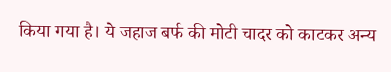किया गया है। ये जहाज बर्फ की मोटी चादर को काटकर अन्य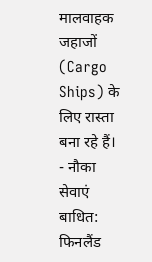मालवाहक जहाजों (Cargo Ships) के लिए रास्ता बना रहे हैं।
- नौका सेवाएं बाधित: फिनलैंड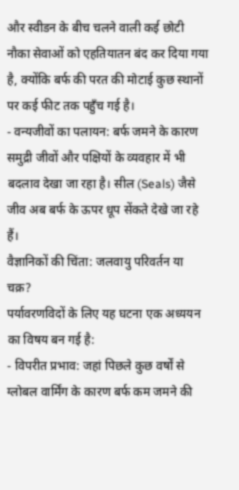और स्वीडन के बीच चलने वाली कई छोटी नौका सेवाओं को एहतियातन बंद कर दिया गया है, क्योंकि बर्फ की परत की मोटाई कुछ स्थानों पर कई फीट तक पहुँच गई है।
- वन्यजीवों का पलायन: बर्फ जमने के कारण समुद्री जीवों और पक्षियों के व्यवहार में भी बदलाव देखा जा रहा है। सील (Seals) जैसे जीव अब बर्फ के ऊपर धूप सेंकते देखे जा रहे हैं।
वैज्ञानिकों की चिंता: जलवायु परिवर्तन या चक्र?
पर्यावरणविदों के लिए यह घटना एक अध्ययन का विषय बन गई है:
- विपरीत प्रभाव: जहां पिछले कुछ वर्षों से ग्लोबल वार्मिंग के कारण बर्फ कम जमने की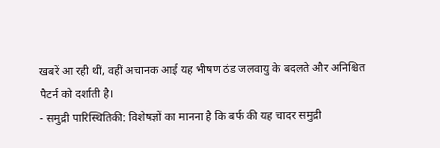खबरें आ रही थीं, वहीं अचानक आई यह भीषण ठंड जलवायु के बदलते और अनिश्चित पैटर्न को दर्शाती है।
- समुद्री पारिस्थितिकी: विशेषज्ञों का मानना है कि बर्फ की यह चादर समुद्री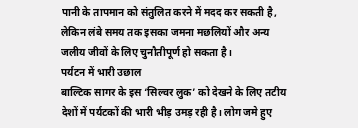पानी के तापमान को संतुलित करने में मदद कर सकती है, लेकिन लंबे समय तक इसका जमना मछलियों और अन्य जलीय जीवों के लिए चुनौतीपूर्ण हो सकता है।
पर्यटन में भारी उछाल
बाल्टिक सागर के इस ‘सिल्वर लुक’ को देखने के लिए तटीय देशों में पर्यटकों की भारी भीड़ उमड़ रही है। लोग जमे हुए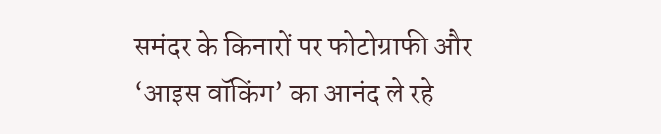समंदर के किनारों पर फोटोग्राफी और ‘आइस वॉकिंग’ का आनंद ले रहे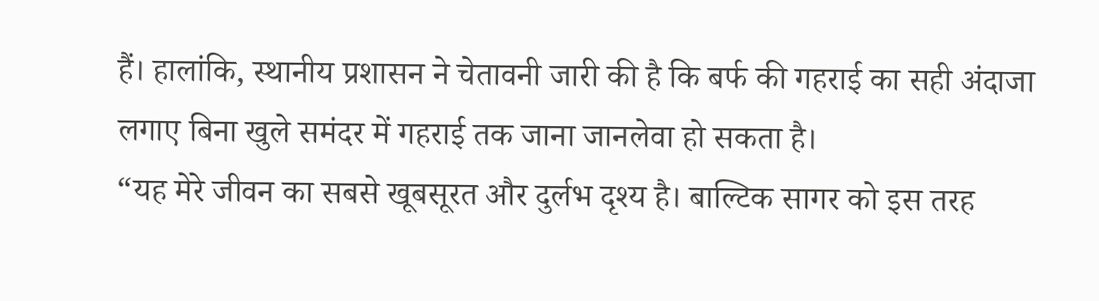हैं। हालांकि, स्थानीय प्रशासन ने चेतावनी जारी की है कि बर्फ की गहराई का सही अंदाजा लगाए बिना खुले समंदर में गहराई तक जाना जानलेवा हो सकता है।
“यह मेरे जीवन का सबसे खूबसूरत और दुर्लभ दृश्य है। बाल्टिक सागर को इस तरह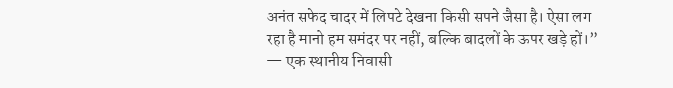अनंत सफेद चादर में लिपटे देखना किसी सपने जैसा है। ऐसा लग रहा है मानो हम समंदर पर नहीं, बल्कि बादलों के ऊपर खड़े हों।” — एक स्थानीय निवासी